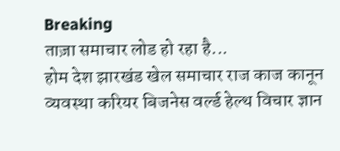Breaking
ताज़ा समाचार लोड हो रहा है...
होम देश झारखंड खेल समाचार राज काज कानून व्यवस्था करियर बिजनेस वर्ल्ड हेल्थ विचार ज्ञान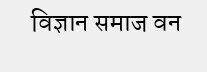विज्ञान समाज वन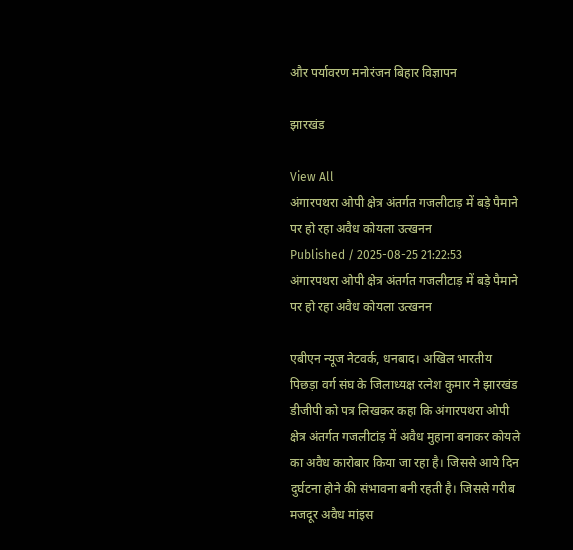और पर्यावरण मनोरंजन बिहार विज्ञापन

झारखंड

View All
अंगारपथरा ओपी क्षेत्र अंतर्गत गजलीटाड़ में बड़े पैमाने पर हो रहा अवैध कोयला उत्खनन
Published / 2025-08-25 21:22:53
अंगारपथरा ओपी क्षेत्र अंतर्गत गजलीटाड़ में बड़े पैमाने पर हो रहा अवैध कोयला उत्खनन

एबीएन न्यूज नेटवर्क, धनबाद। अखिल भारतीय पिछड़ा वर्ग संघ के जिलाध्यक्ष रत्नेश कुमार ने झारखंड डीजीपी को पत्र लिखकर कहा कि अंगारपथरा ओपी क्षेत्र अंतर्गत गजलीटांड़ में अवैध मुहाना बनाकर कोयले का अवैध कारोबार किया जा रहा है। जिससे आये दिन दुर्घटना होने की संभावना बनी रहती है। जिससे गरीब मजदूर अवैध मांइस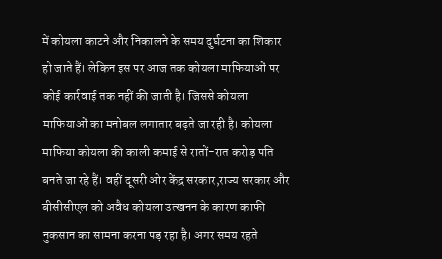में कोयला काटने और निकालने के समय दुर्घटना का शिकार हो जाते हैं। लेकिन इस पर आज तक कोयला माफियाओं पर कोई कार्रवाई तक नहीं की जाती है। जिससे कोयला माफियाओं का मनोबल लगातार बढ़ते जा रही है। कोयला माफिया कोयला की काली कमाई से रातों-रात करोड़ पति बनते जा रहे हैं। वहीं दूसरी ओर केंद्र सरकार,राज्य सरकार और बीसीसीएल को अवैध कोयला उत्खनन के कारण काफी नुकसान का सामना करना पड़ रहा है। अगर समय रहते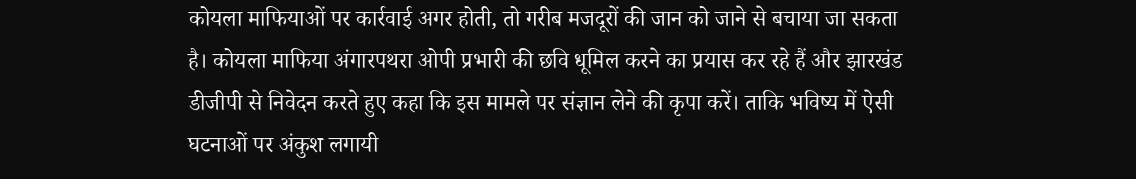कोयला माफियाओं पर कार्रवाई अगर होती, तो गरीब मजदूरों की जान को जाने से बचाया जा सकता है। कोयला माफिया अंगारपथरा ओपी प्रभारी की छवि धूमिल करने का प्रयास कर रहे हैं और झारखंड डीजीपी से निवेदन करते हुए कहा कि इस मामले पर संज्ञान लेने की कृपा करें। ताकि भविष्य में ऐसी घटनाओं पर अंकुश लगायी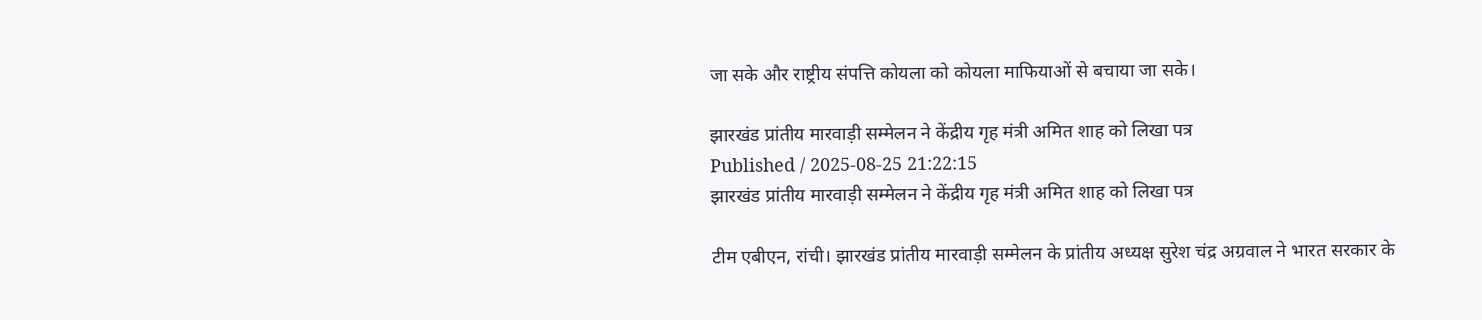जा सके और राष्ट्रीय संपत्ति कोयला को कोयला माफियाओं से बचाया जा सके।

झारखंड प्रांतीय मारवाड़ी सम्मेलन ने केंद्रीय गृह मंत्री अमित शाह को लिखा पत्र
Published / 2025-08-25 21:22:15
झारखंड प्रांतीय मारवाड़ी सम्मेलन ने केंद्रीय गृह मंत्री अमित शाह को लिखा पत्र

टीम एबीएन, रांची। झारखंड प्रांतीय मारवाड़ी सम्मेलन के प्रांतीय अध्यक्ष सुरेश चंद्र अग्रवाल ने भारत सरकार के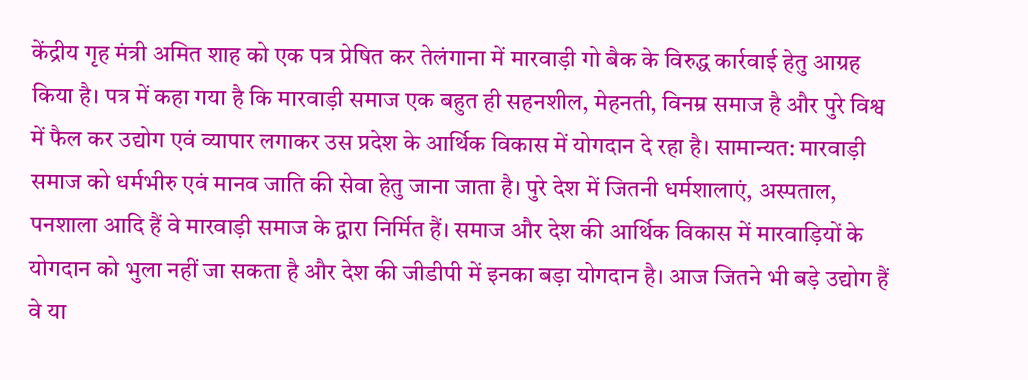केंद्रीय गृह मंत्री अमित शाह को एक पत्र प्रेषित कर तेलंगाना में मारवाड़ी गो बैक के विरुद्ध कार्रवाई हेतु आग्रह किया है। पत्र में कहा गया है कि मारवाड़ी समाज एक बहुत ही सहनशील, मेहनती, विनम्र समाज है और पुरे विश्व में फैल कर उद्योग एवं व्यापार लगाकर उस प्रदेश के आर्थिक विकास में योगदान दे रहा है। सामान्यत: मारवाड़ी समाज को धर्मभीरु एवं मानव जाति की सेवा हेतु जाना जाता है। पुरे देश में जितनी धर्मशालाएं, अस्पताल, पनशाला आदि हैं वे मारवाड़ी समाज के द्वारा निर्मित हैं। समाज और देश की आर्थिक विकास में मारवाड़ियों के योगदान को भुला नहीं जा सकता है और देश की जीडीपी में इनका बड़ा योगदान है। आज जितने भी बड़े उद्योग हैं वे या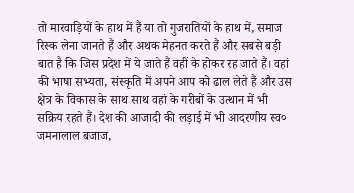तो मारवाड़ियों के हाथ में हैं या तो गुजरातियों के हाथ में, समाज रिस्क लेना जानते हैं और अथक मेहनत करते हैं और सबसे बड़ी बात है कि जिस प्रदेश में ये जाते हैं वहीं के होकर रह जाते हैं। वहां की भाषा सभ्यता, संस्कृति में अपने आप को ढाल लेते हैं और उस क्षेत्र के विकास के साथ साथ वहां के गरीबों के उत्थान में भी सक्रिय रहते हैं। देश की आजादी की लड़ाई में भी आदरणीय स्व० जमनालाल बजाज,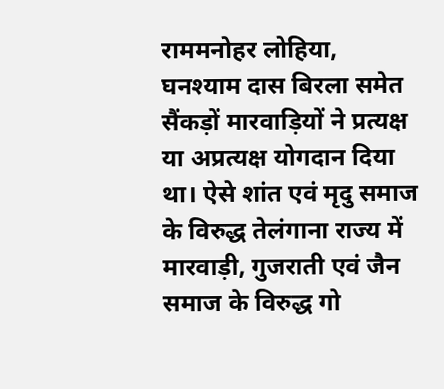राममनोहर लोहिया, घनश्याम दास बिरला समेत सैंकड़ों मारवाड़ियों ने प्रत्यक्ष या अप्रत्यक्ष योगदान दिया था। ऐसे शांत एवं मृदु समाज के विरुद्ध तेलंगाना राज्य में मारवाड़ी, गुजराती एवं जैन समाज के विरुद्ध गो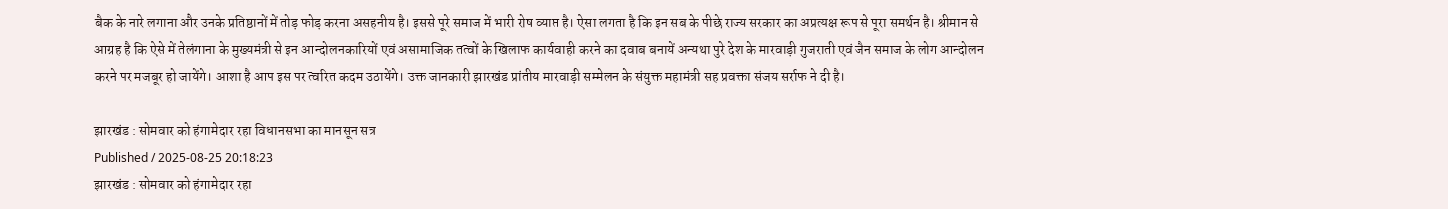बैक के नारे लगाना और उनके प्रतिष्ठानों में तोड़ फोड़ करना असहनीय है। इससे पूरे समाज में भारी रोष व्याप्त है। ऐसा लगता है कि इन सब के पीछे राज्य सरकार का अप्रत्यक्ष रूप से पूरा समर्थन है। श्रीमान से आग्रह है कि ऐसे में तेलंगाना के मुख्यमंत्री से इन आन्दोलनकारियों एवं असामाजिक तत्वों के खिलाफ कार्यवाही करने का दवाब बनायें अन्यथा पुरे देश के मारवाड़ी गुजराती एवं जैन समाज के लोग आन्दोलन करने पर मजबूर हो जायेंगे। आशा है आप इस पर त्वरित कदम उठायेंगे। उक्त जानकारी झारखंड प्रांतीय मारवाड़ी सम्मेलन के संयुक्त महामंत्री सह प्रवक्ता संजय सर्राफ ने दी है।

झारखंड : सोमवार को हंगामेदार रहा विधानसभा का मानसून सत्र
Published / 2025-08-25 20:18:23
झारखंड : सोमवार को हंगामेदार रहा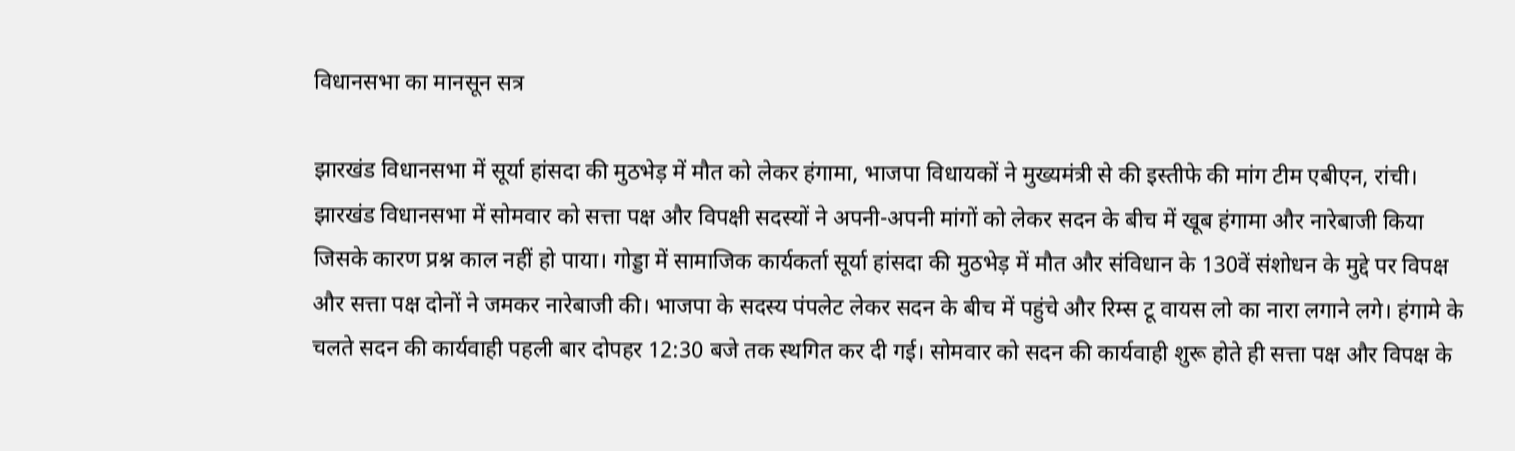विधानसभा का मानसून सत्र

झारखंड विधानसभा में सूर्या हांसदा की मुठभेड़ में मौत को लेकर हंगामा, भाजपा विधायकों ने मुख्यमंत्री से की इस्तीफे की मांग टीम एबीएन, रांची। झारखंड विधानसभा में सोमवार को सत्ता पक्ष और विपक्षी सदस्यों ने अपनी-अपनी मांगों को लेकर सदन के बीच में खूब हंगामा और नारेबाजी किया जिसके कारण प्रश्न काल नहीं हो पाया। गोड्डा में सामाजिक कार्यकर्ता सूर्या हांसदा की मुठभेड़ में मौत और संविधान के 130वें संशोधन के मुद्दे पर विपक्ष और सत्ता पक्ष दोनों ने जमकर नारेबाजी की। भाजपा के सदस्य पंपलेट लेकर सदन के बीच में पहुंचे और रिम्स टू वायस लो का नारा लगाने लगे। हंगामे के चलते सदन की कार्यवाही पहली बार दोपहर 12:30 बजे तक स्थगित कर दी गई। सोमवार को सदन की कार्यवाही शुरू होते ही सत्ता पक्ष और विपक्ष के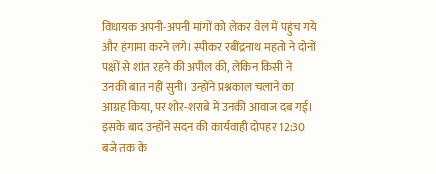विधायक अपनी-अपनी मांगों को लेकर वेल में पहुंच गये और हंगामा करने लगे। स्पीकर रबींद्रनाथ महतो ने दोनों पक्षों से शांत रहने की अपील की, लेकिन किसी ने उनकी बात नहीं सुनी। उन्होंने प्रश्नकाल चलाने का आग्रह किया, पर शोर-शराबे में उनकी आवाज दब गई। इसके बाद उन्होंने सदन की कार्यवाही दोपहर 12:30 बजे तक के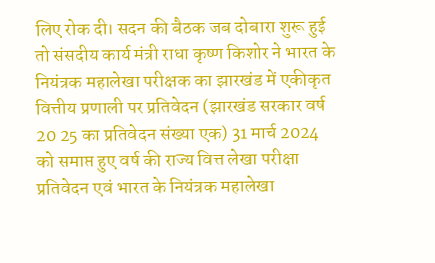लिए रोक दी। सदन की बैठक जब दोबारा शुरू हुई तो संसदीय कार्य मंत्री राधा कृष्ण किशोर ने भारत के नियंत्रक महालेखा परीक्षक का झारखंड में एकीकृत वित्तीय प्रणाली पर प्रतिवेदन (झारखंड सरकार वर्ष 20 25 का प्रतिवेदन संख्या एक) 31 मार्च 2024 को समाप्त हुए वर्ष की राज्य वित्त लेखा परीक्षा प्रतिवेदन एवं भारत के नियंत्रक महालेखा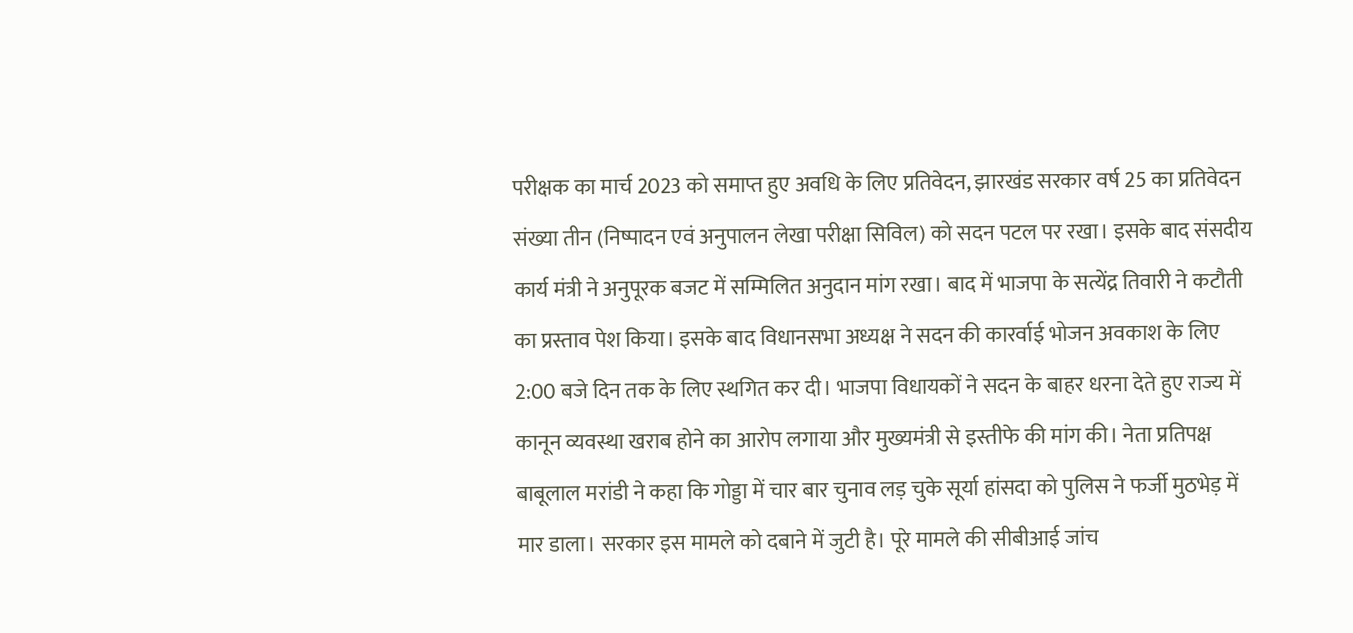परीक्षक का मार्च 2023 को समाप्त हुए अवधि के लिए प्रतिवेदन, झारखंड सरकार वर्ष 25 का प्रतिवेदन संख्या तीन (निष्पादन एवं अनुपालन लेखा परीक्षा सिविल) को सदन पटल पर रखा। इसके बाद संसदीय कार्य मंत्री ने अनुपूरक बजट में सम्मिलित अनुदान मांग रखा। बाद में भाजपा के सत्येंद्र तिवारी ने कटौती का प्रस्ताव पेश किया। इसके बाद विधानसभा अध्यक्ष ने सदन की कारर्वाई भोजन अवकाश के लिए 2:00 बजे दिन तक के लिए स्थगित कर दी। भाजपा विधायकों ने सदन के बाहर धरना देते हुए राज्य में कानून व्यवस्था खराब होने का आरोप लगाया और मुख्यमंत्री से इस्तीफे की मांग की। नेता प्रतिपक्ष बाबूलाल मरांडी ने कहा कि गोड्डा में चार बार चुनाव लड़ चुके सूर्या हांसदा को पुलिस ने फर्जी मुठभेड़ में मार डाला। सरकार इस मामले को दबाने में जुटी है। पूरे मामले की सीबीआई जांच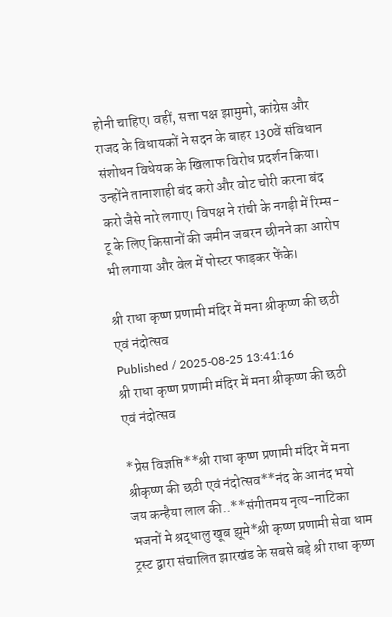होनी चाहिए। वहीं, सत्ता पक्ष झामुमो, कांग्रेस और राजद के विधायकों ने सदन के बाहर 130वें संविधान संशोधन विधेयक के खिलाफ विरोध प्रदर्शन किया। उन्होंने तानाशाही बंद करो और वोट चोरी करना बंद करो जैसे नारे लगाए। विपक्ष ने रांची के नगड़ी में रिम्स-टू के लिए किसानों की जमीन जबरन छीनने का आरोप भी लगाया और वेल में पोस्टर फाड़कर फेंके।

श्री राधा कृष्ण प्रणामी मंदिर में मना श्रीकृष्ण की छठी एवं नंदोत्सव
Published / 2025-08-25 13:41:16
श्री राधा कृष्ण प्रणामी मंदिर में मना श्रीकृष्ण की छठी एवं नंदोत्सव

*प्रेस विज्ञप्ति**श्री राधा कृष्ण प्रणामी मंदिर में मना श्रीकृष्ण की छठी एवं नंदोत्सव**नंद के आनंद भयो जय कन्हैया लाल की..**संगीतमय नृत्य-नाटिका भजनों मे श्रद्धालु खूब झूमे*श्री कृष्ण प्रणामी सेवा धाम ट्रस्ट द्वारा संचालित झारखंड के सबसे बड़े श्री राधा कृष्ण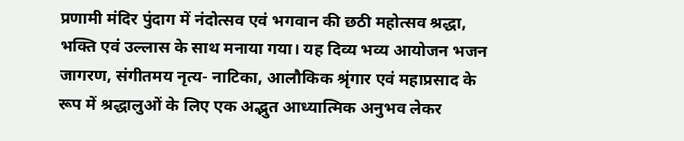प्रणामी मंदिर पुंदाग में नंदोत्सव एवं भगवान की छठी महोत्सव श्रद्धा, भक्ति एवं उल्लास के साथ मनाया गया। यह दिव्य भव्य आयोजन भजन जागरण, संगीतमय नृत्य- नाटिका, आलौकिक श्रृंगार एवं महाप्रसाद के रूप में श्रद्धालुओं के लिए एक अद्भुत आध्यात्मिक अनुभव लेकर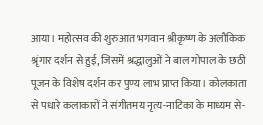आया। महोत्सव की शुरुआत भगवान श्रीकृष्ण के अलौकिक श्रृंगार दर्शन से हुई, जिसमें श्रद्धालुओं ने बाल गोपाल के छठी पूजन के विशेष दर्शन कर पुण्य लाभ प्राप्त किया। कोलकाता से पधारे कलाकारों ने संगीतमय नृत्य-नाटिका के माध्यम से-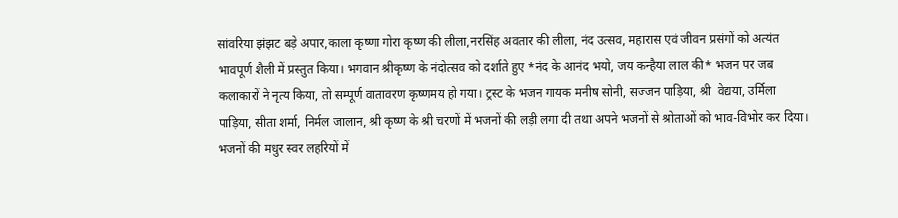सांवरिया झंझट बड़े अपार,काला कृष्णा गोरा कृष्ण की लीला,नरसिंह अवतार की लीला, नंद उत्सव, महारास एवं जीवन प्रसंगों को अत्यंत भावपूर्ण शैली में प्रस्तुत किया। भगवान श्रीकृष्ण के नंदोत्सव को दर्शाते हुए *नंद के आनंद भयो, जय कन्हैया लाल की* भजन पर जब कलाकारों ने नृत्य किया, तो सम्पूर्ण वातावरण कृष्णमय हो गया। ट्रस्ट के भजन गायक मनीष सोनी, सज्जन पाड़िया, श्री  वेद्यया, उर्मिला पाड़िया, सीता शर्मा, निर्मल जालान, श्री कृष्ण के श्री चरणों में भजनों की लड़ी लगा दी तथा अपने भजनों से श्रोताओं को भाव-विभोर कर दिया। भजनों की मधुर स्वर लहरियों में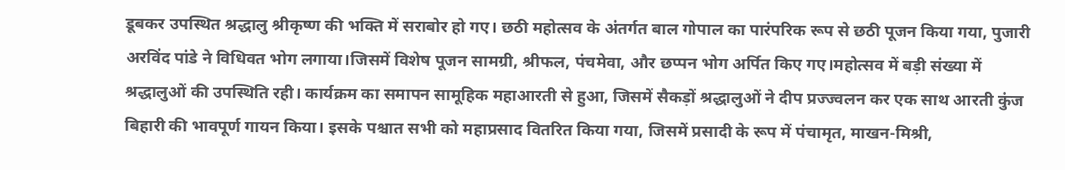डूबकर उपस्थित श्रद्धालु श्रीकृष्ण की भक्ति में सराबोर हो गए। छठी महोत्सव के अंतर्गत बाल गोपाल का पारंपरिक रूप से छठी पूजन किया गया, पुजारी अरविंद पांडे ने विधिवत भोग लगाया।जिसमें विशेष पूजन सामग्री, श्रीफल, पंचमेवा, और छप्पन भोग अर्पित किए गए।महोत्सव में बड़ी संख्या में श्रद्धालुओं की उपस्थिति रही। कार्यक्रम का समापन सामूहिक महाआरती से हुआ, जिसमें सैकड़ों श्रद्धालुओं ने दीप प्रज्ज्वलन कर एक साथ आरती कुंज बिहारी की भावपूर्ण गायन किया। इसके पश्चात सभी को महाप्रसाद वितरित किया गया, जिसमें प्रसादी के रूप में पंचामृत, माखन-मिश्री,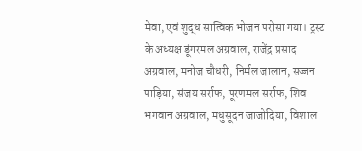मेवा, एवं शुद्ध सात्विक भोजन परोसा गया। ट्रस्ट के अध्यक्ष डूंगरमल अग्रवाल, राजेंद्र प्रसाद अग्रवाल, मनोज चौधरी, निर्मल जालान, सज्जन पाड़िया, संजय सर्राफ, पूरणमल सर्राफ, शिव भगवान अग्रवाल, मधुसूदन जाजोदिया, विशाल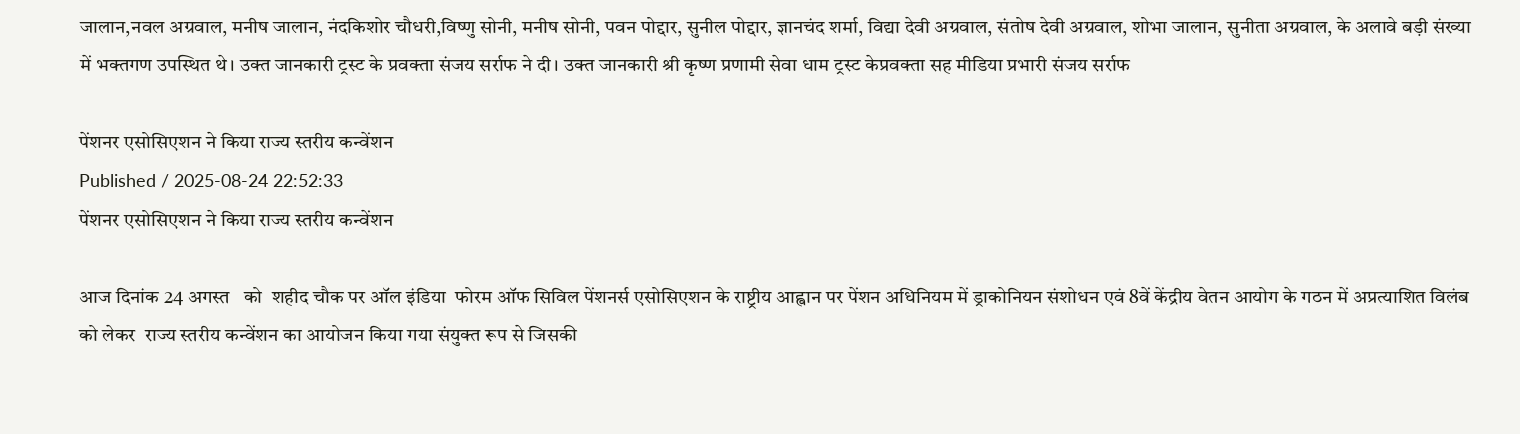जालान,नवल अग्रवाल, मनीष जालान, नंदकिशोर चौधरी,विष्णु सोनी, मनीष सोनी, पवन पोद्दार, सुनील पोद्दार, ज्ञानचंद शर्मा, विद्या देवी अग्रवाल, संतोष देवी अग्रवाल, शोभा जालान, सुनीता अग्रवाल, के अलावे बड़ी संख्या में भक्तगण उपस्थित थे। उक्त जानकारी ट्रस्ट के प्रवक्ता संजय सर्राफ ने दी। उक्त जानकारी श्री कृष्ण प्रणामी सेवा धाम ट्रस्ट केप्रवक्ता सह मीडिया प्रभारी संजय सर्राफ

पेंशनर एसोसिएशन ने किया राज्य स्तरीय कन्वेंशन
Published / 2025-08-24 22:52:33
पेंशनर एसोसिएशन ने किया राज्य स्तरीय कन्वेंशन

आज दिनांक 24 अगस्त   को  शहीद चौक पर ऑल इंडिया  फोरम ऑफ सिविल पेंशनर्स एसोसिएशन के राष्ट्रीय आह्वान पर पेंशन अधिनियम में ड्राकोनियन संशोधन एवं 8वें केंद्रीय वेतन आयोग के गठन में अप्रत्याशित विलंब को लेकर  राज्य स्तरीय कन्वेंशन का आयोजन किया गया संयुक्त रूप से जिसकी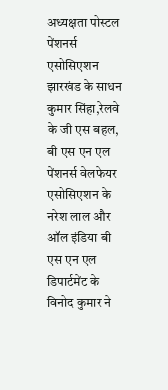अध्यक्षता पोस्टल पेंशनर्स एसोसिएशन झारखंड के साधन कुमार सिंहा,रेलवे के जी एस बहल, बी एस एन एल पेंशनर्स वेलफेयर एसोसिएशन के  नरेश लाल और ऑल इंडिया बी एस एन एल डिपार्टमेंट के विनोद कुमार ने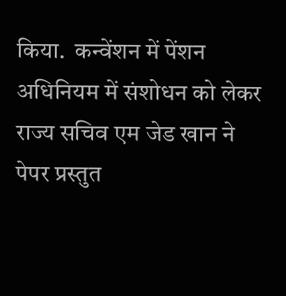किया.  कन्वेंशन में पेंशन अधिनियम में संशोधन को लेकर राज्य सचिव एम जेड खान ने पेपर प्रस्तुत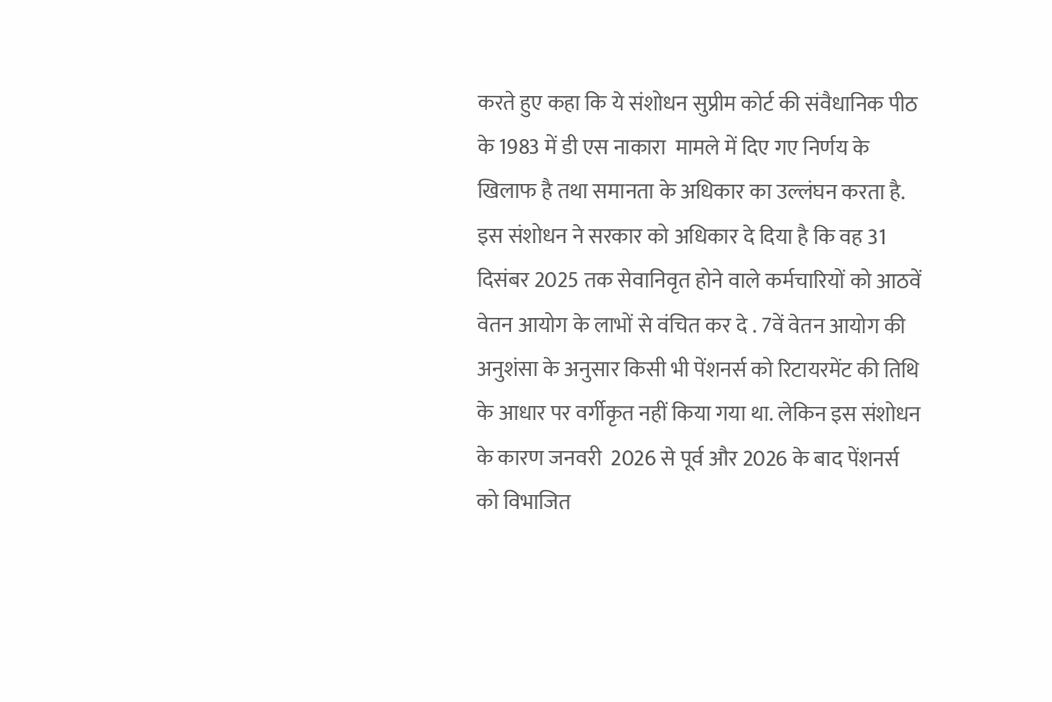करते हुए कहा कि ये संशोधन सुप्रीम कोर्ट की संवैधानिक पीठ के 1983 में डी एस नाकारा  मामले में दिए गए निर्णय के खिलाफ है तथा समानता के अधिकार का उल्लंघन करता है. इस संशोधन ने सरकार को अधिकार दे दिया है कि वह 31 दिसंबर 2025 तक सेवानिवृत होने वाले कर्मचारियों को आठवें वेतन आयोग के लाभों से वंचित कर दे . 7वें वेतन आयोग की अनुशंसा के अनुसार किसी भी पेंशनर्स को रिटायरमेंट की तिथि के आधार पर वर्गीकृत नहीं किया गया था. लेकिन इस संशोधन के कारण जनवरी  2026 से पूर्व और 2026 के बाद पेंशनर्स को विभाजित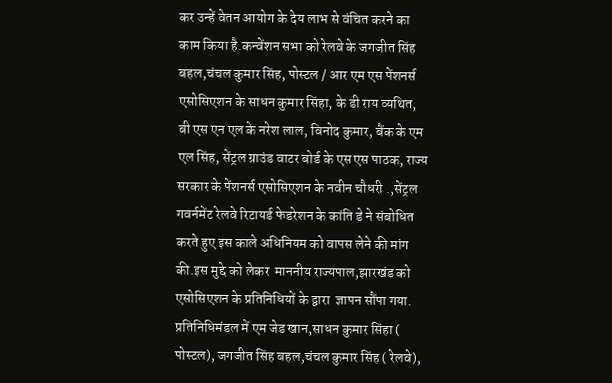कर उन्हें वेतन आयोग के देय लाभ से वंचित करने का काम किया है.कन्वेंशन सभा को रेलवे के जगजीत सिंह बहल,चंचल कुमार सिंह, पोस्टल / आर एम एस पेंशनर्स एसोसिएशन के साधन कुमार सिंहा, के डी राय व्यथित, बी एस एन एल के नरेश लाल, विनोद कुमार, बैंक के एम एल सिंह, सेंट्रल ग्राउंड वाटर बोर्ड के एस एस पाठक, राज्य सरकार के पेंशनर्स एसोसिएशन के नवीन चौधरी .,सेंट्रल गवर्नमेंट रेलवे रिटायर्ड फेडरेशन के कांति डे ने संबोधित करते हुए इस काले अधिनियम को वापस लेने की मांग की.इस मुद्दे को लेकर  माननीय राज्यपाल,झारखंड को एसोसिएशन के प्रतिनिधियों के द्वारा  ज्ञापन सौंपा गया. प्रतिनिधिमंडल में एम जेड खान,साधन कुमार सिंहा ( पोस्टल), जगजीत सिंह बहल,चंचल कुमार सिंह ( रेलवे),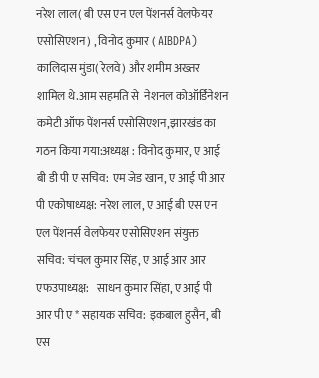नरेश लाल( बी एस एन एल पेंशनर्स वेलफेयर एसोसिएशन) , विनोद कुमार ( AIBDPA)  कालिदास मुंडा( रेलवे) और शमीम अख्तर  शामिल थे.आम सहमति से  नेशनल कोऑर्डिनेशन कमेटी ऑफ पेंशनर्स एसोसिएशन,झारखंड का गठन किया गया:अध्यक्ष : विनोद कुमार, ए आई बी डी पी ए सचिव: एम जेड खान, ए आई पी आर पी एकोषाध्यक्ष: नरेश लाल, ए आई बी एस एन एल पेंशनर्स वेलफेयर एसोसिएशन संयुक्त सचिव: चंचल कुमार सिंह, ए आई आर आर एफउपाध्यक्ष:   साधन कुमार सिंहा, ए आई पी आर पी ए * सहायक सचिव: इकबाल हुसैन, बी एस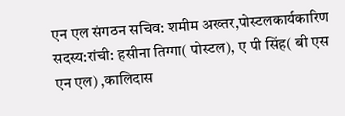एन एल संगठन सचिव: शमीम अख्तर,पोस्टलकार्यकारिण सदस्य:रांची: हसीना तिग्गा( पोस्टल), ए पी सिंह( बी एस एन एल) ,कालिदास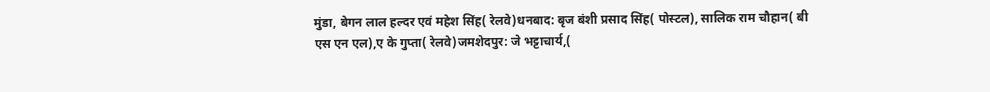मुंडा, बेगन लाल हल्दर एवं महेश सिंह( रेलवे)धनबाद: बृज बंशी प्रसाद सिंह( पोस्टल), सालिक राम चौहान( बी एस एन एल),ए के गुप्ता( रेलवे)जमशेदपुर: जे भट्टाचार्य,(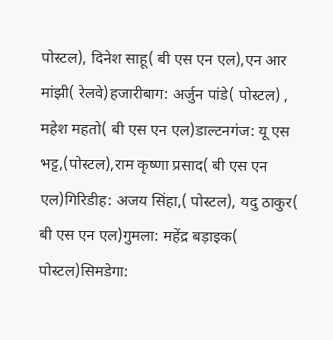पोस्टल), दिनेश साहू( बी एस एन एल),एन आर मांझी( रेलवे)हजारीबाग: अर्जुन पांडे( पोस्टल) , महेश महतो( बी एस एन एल)डाल्टनगंज: यू एस भट्ट,(पोस्टल),राम कृष्णा प्रसाद( बी एस एन एल)गिरिडीह: अजय सिंहा,( पोस्टल), यदु ठाकुर( बी एस एन एल)गुमला: महेंद्र बड़ाइक( पोस्टल)सिमडेगा: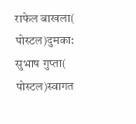राफेल बाखला( पोस्टल)दुमका: सुभाष गुप्ता( पोस्टल)स्वागत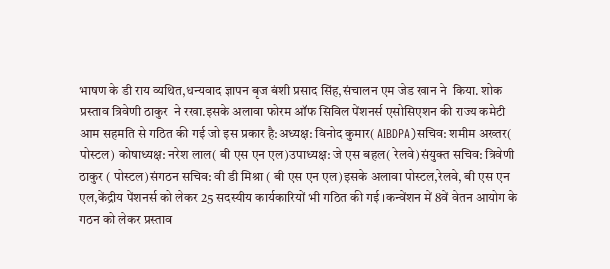भाषण के डी राय व्यथित,धन्यवाद ज्ञापन बृज बंशी प्रसाद सिंह,संचालन एम जेड खान ने  किया. शोक प्रस्ताव त्रिवेणी ठाकुर  ने रखा.इसके अलावा फोरम ऑफ सिविल पेंशनर्स एसोसिएशन की राज्य कमेटी आम सहमति से गठित की गई जो इस प्रकार है:अध्यक्ष: विनोद कुमार( AIBDPA)सचिव: शमीम अख्तर( पोस्टल) कोषाध्यक्ष: नरेश लाल( बी एस एन एल)उपाध्यक्ष: जे एस बहल( रेलवे)संयुक्त सचिव: त्रिवेणी ठाकुर ( पोस्टल)संगठन सचिव: वी डी मिश्रा ( बी एस एन एल)इसके अलावा पोस्टल,रेलवे, बी एस एन एल,केंद्रीय पेंशनर्स को लेकर 25 सदस्यीय कार्यकारियों भी गठित की गई ।कन्वेंशन में 8वें वेतन आयोग के गठन को लेकर प्रस्ताव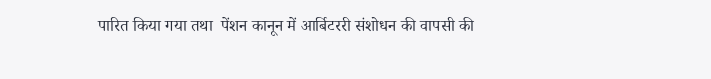पारित किया गया तथा  पेंशन कानून में आर्बिटररी संशोधन की वापसी की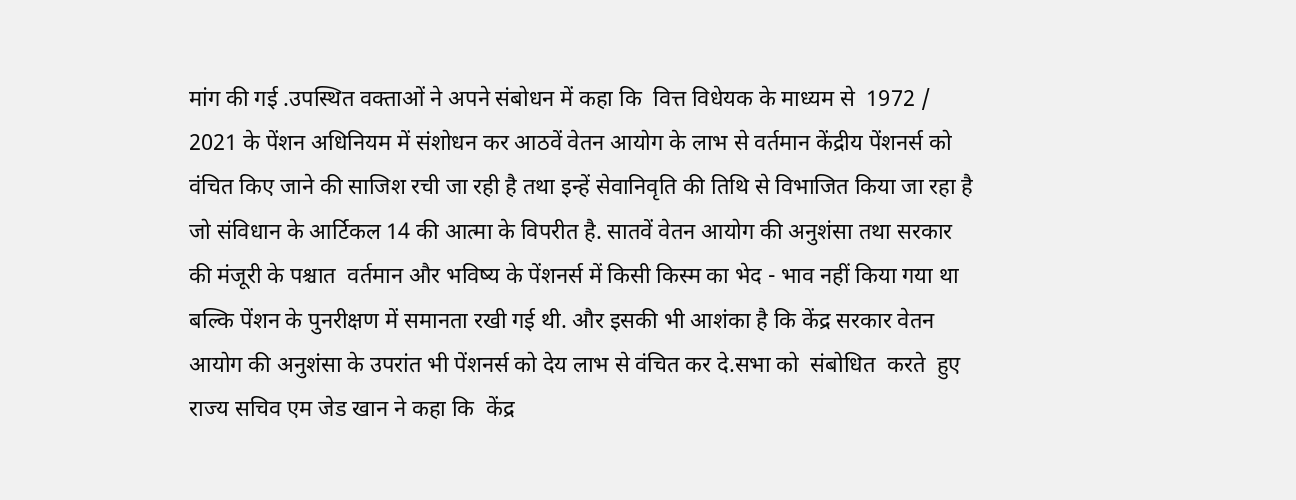मांग की गई .उपस्थित वक्ताओं ने अपने संबोधन में कहा कि  वित्त विधेयक के माध्यम से  1972 / 2021 के पेंशन अधिनियम में संशोधन कर आठवें वेतन आयोग के लाभ से वर्तमान केंद्रीय पेंशनर्स को वंचित किए जाने की साजिश रची जा रही है तथा इन्हें सेवानिवृति की तिथि से विभाजित किया जा रहा है जो संविधान के आर्टिकल 14 की आत्मा के विपरीत है. सातवें वेतन आयोग की अनुशंसा तथा सरकार की मंजूरी के पश्चात  वर्तमान और भविष्य के पेंशनर्स में किसी किस्म का भेद - भाव नहीं किया गया था बल्कि पेंशन के पुनरीक्षण में समानता रखी गई थी. और इसकी भी आशंका है कि केंद्र सरकार वेतन आयोग की अनुशंसा के उपरांत भी पेंशनर्स को देय लाभ से वंचित कर दे.सभा को  संबोधित  करते  हुए राज्य सचिव एम जेड खान ने कहा कि  केंद्र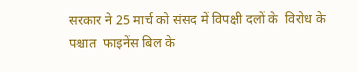सरकार ने 25 मार्च को संसद में विपक्षी दलों के  विरोध के पश्चात  फाइनेंस बिल के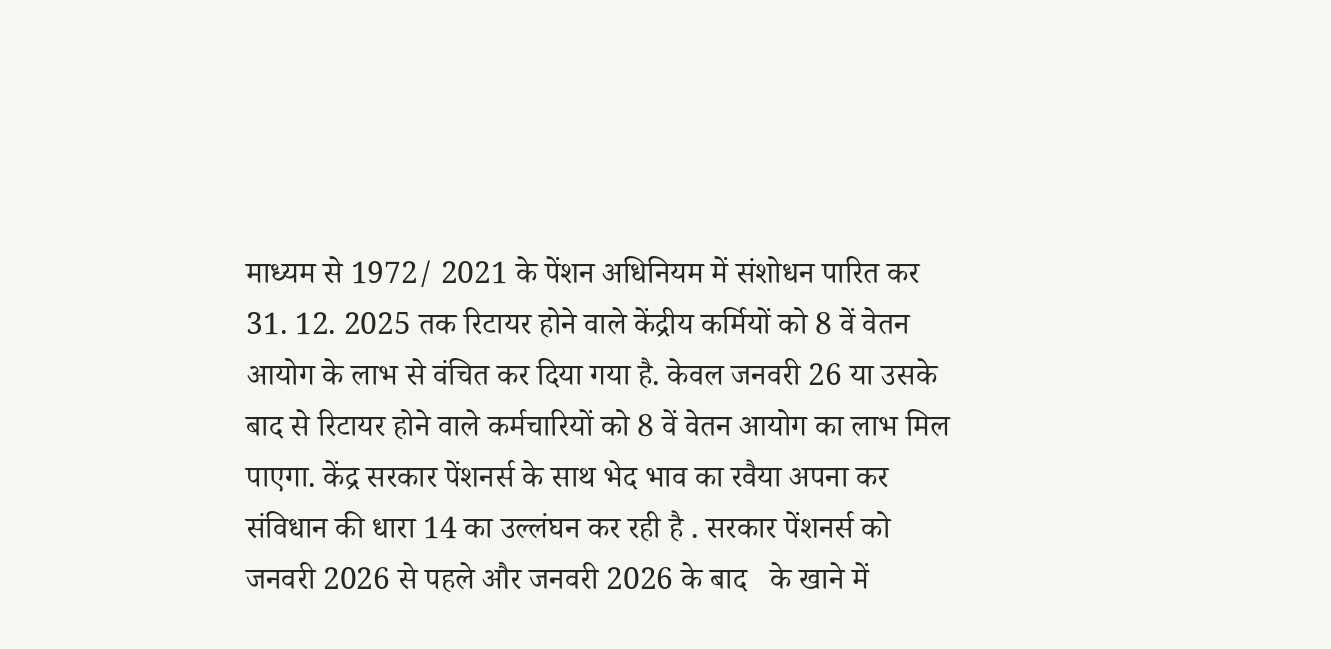माध्यम से 1972/ 2021 के पेंशन अधिनियम में संशोधन पारित कर  31. 12. 2025 तक रिटायर होने वाले केंद्रीय कर्मियों को 8 वें वेतन आयोग के लाभ से वंचित कर दिया गया है. केवल जनवरी 26 या उसके बाद से रिटायर होने वाले कर्मचारियों को 8 वें वेतन आयोग का लाभ मिल पाएगा. केंद्र सरकार पेंशनर्स के साथ भेद भाव का रवैया अपना कर संविधान की धारा 14 का उल्लंघन कर रही है . सरकार पेंशनर्स को जनवरी 2026 से पहले और जनवरी 2026 के बाद   के खाने में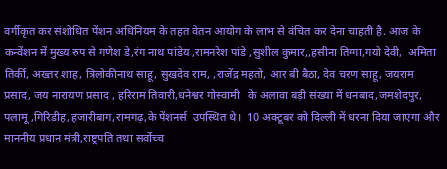वर्गीकृत कर संशोधित पेंशन अधिनियम के तहत वेतन आयोग के लाभ से वंचित कर देना चाहती है. आज के कन्वेंशन में मुख्य रुप से गणेश डे,रंग नाथ पांडेय ,रामनरेश पांडे ,सुशील कुमार,,हसीना तिग्गा,गयो देवी,  अमिता तिर्की, अख्तर शाह, त्रिलोकीनाथ साहू, सुखदेव राम, ,राजेंद्र महतो, आर बी बैठा, देव चरण साहू, जयराम प्रसाद, जय नारायण प्रसाद , हरिराम तिवारी,धनेश्वर गोस्वामी   के अलावा बड़ी संख्या में धनबाद,जमशेदपुर, पलामू ,गिरिडीह,हजारीबाग,रामगढ़,के पेंशनर्स  उपस्थित थे।  10 अक्टूबर को दिल्ली में धरना दिया जाएगा और माननीय प्रधान मंत्री,राष्ट्रपति तथा सर्वोच्च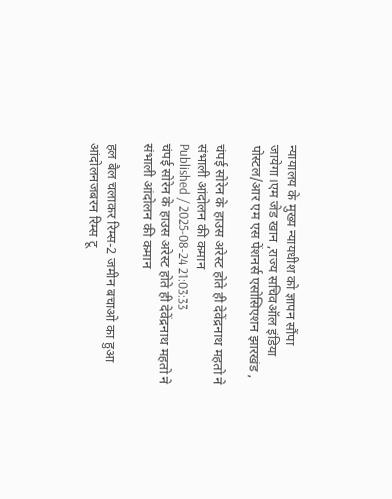न्यायालय के मुख्य न्यायधीश को ज्ञापन सौंपा जायेगा।एम जेड खान ,राज्य सचिवऑल इंडिया पोस्टल/आर एम एस पेंशनर्स एसोसिएशन झारखंड ,

चंपई सोरेन के हाउस अरेस्ट होते ही देवेंद्रनाथ महतो ने संभाली आंदोलन की कमान
Published / 2025-08-24 21:03:33
चंपई सोरेन के हाउस अरेस्ट होते ही देवेंद्रनाथ महतो ने संभाली आंदोलन की कमान

हल बैल चलाकर रिम्स-2 जमीन बचाओ का हुआ आंदोलनजबरन रिम्स टू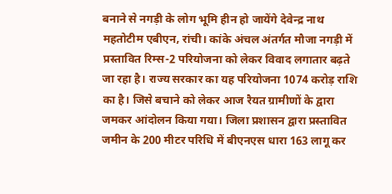बनाने से नगड़ी के लोग भूमि हीन हो जायेंगे देवेन्द्र नाथ महतोटीम एबीएन, रांची। कांके अंचल अंतर्गत मौजा नगड़ी में प्रस्तावित रिम्स-2 परियोजना को लेकर विवाद लगातार बढ़ते जा रहा है। राज्य सरकार का यह परियोजना 1074 करोड़ राशि का है। जिसे बचाने को लेकर आज रैयत ग्रामीणों के द्वारा जमकर आंदोलन किया गया। जिला प्रशासन द्वारा प्रस्तावित जमीन के 200 मीटर परिधि में बीएनएस धारा 163 लागू कर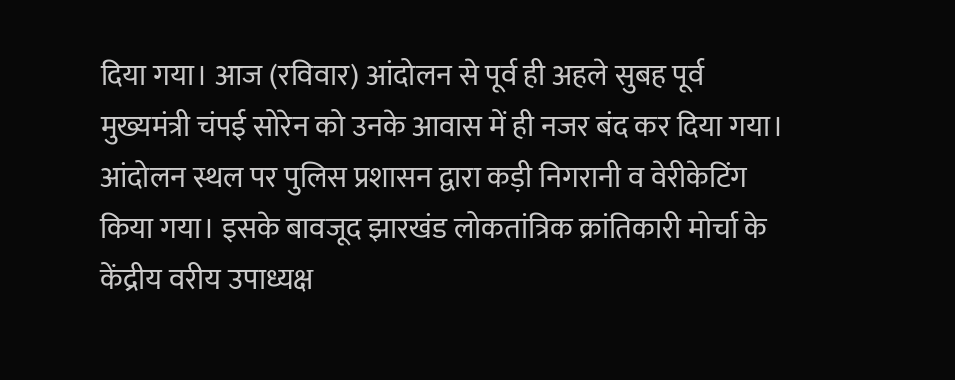दिया गया। आज (रविवार) आंदोलन से पूर्व ही अहले सुबह पूर्व मुख्यमंत्री चंपई सोरेन को उनके आवास में ही नजर बंद कर दिया गया। आंदोलन स्थल पर पुलिस प्रशासन द्वारा कड़ी निगरानी व वेरीकेटिंग किया गया। इसके बावजूद झारखंड लोकतांत्रिक क्रांतिकारी मोर्चा के केंद्रीय वरीय उपाध्यक्ष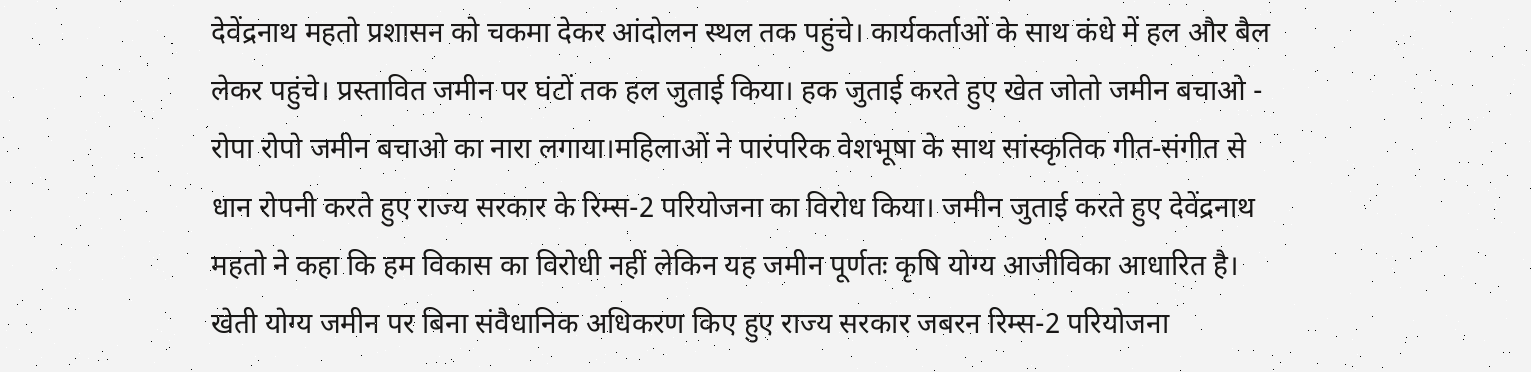देवेंद्रनाथ महतो प्रशासन को चकमा देकर आंदोलन स्थल तक पहुंचे। कार्यकर्ताओं के साथ कंधे में हल और बैल लेकर पहुंचे। प्रस्तावित जमीन पर घंटों तक हल जुताई किया। हक जुताई करते हुए खेत जोतो जमीन बचाओ - रोपा रोपो जमीन बचाओ का नारा लगाया।महिलाओं ने पारंपरिक वेशभूषा के साथ सांस्कृतिक गीत-संगीत से धान रोपनी करते हुए राज्य सरकार के रिम्स-2 परियोजना का विरोध किया। जमीन जुताई करते हुए देवेंद्रनाथ महतो ने कहा कि हम विकास का विरोधी नहीं लेकिन यह जमीन पूर्णतः कृषि योग्य आजीविका आधारित है। खेती योग्य जमीन पर बिना संवैधानिक अधिकरण किए हुए राज्य सरकार जबरन रिम्स-2 परियोजना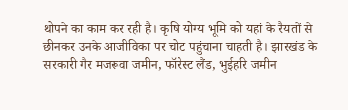थोपने का काम कर रही है। कृषि योग्य भूमि को यहां के रैयतों से छीनकर उनके आजीविका पर चोट पहुंचाना चाहती है। झारखंड के सरकारी गैर मजरूवा जमीन, फॉरेस्ट लैंड, भुईहरि जमीन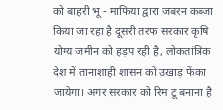को बाहरी भू - माफिया द्वारा जबरन कब्जा किया जा रहा है दूसरी तरफ सरकार कृषि योग्य जमीन को हड़प रही है, लोकतांत्रिक देश में तानाशाही शासन को उखाड़ फेंका जायेगा। अगर सरकार को रिम टू बनाना है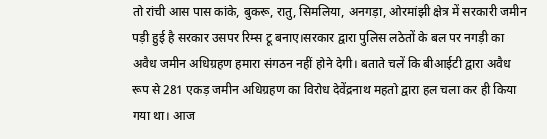तो रांची आस पास कांके, बुकरू, रातु, सिमलिया, अनगड़ा, ओरमांझी क्षेत्र में सरकारी जमीन पड़ी हुई है सरकार उसपर रिम्स टू बनाए।सरकार द्वारा पुलिस लठेतों के बल पर नगड़ी का अवैध जमीन अधिग्रहण हमारा संगठन नहीं होने देगी। बताते चलें कि बीआईटी द्वारा अवैध रूप से 281 एकड़ जमीन अधिग्रहण का विरोध देवेंद्रनाथ महतो द्वारा हल चला कर ही किया गया था। आज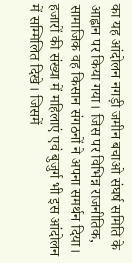का यह आंदोलन नगड़ी जमीन बचाओ संघर्ष समिति के आह्वान पर किया गया। जिस पर विभिन्न राजनीतिक, सामाजिक वह किसान संगठनों ने अपना समर्थन दिया। हजारों की संख्या में महिलाएं एवं बुजुर्ग भी इस आंदोलन में सम्मिलित दिखे। जिसमें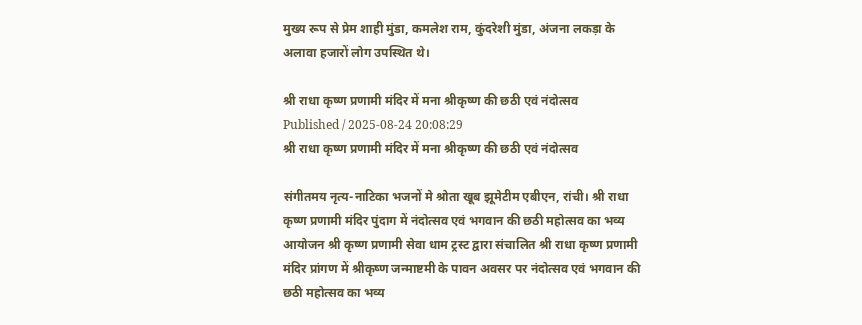मुख्य रूप से प्रेम शाही मुंडा, कमलेश राम, कुंदरेशी मुंडा, अंजना लकड़ा के अलावा हजारों लोग उपस्थित थे।

श्री राधा कृष्ण प्रणामी मंदिर में मना श्रीकृष्ण की छठी एवं नंदोत्सव
Published / 2025-08-24 20:08:29
श्री राधा कृष्ण प्रणामी मंदिर में मना श्रीकृष्ण की छठी एवं नंदोत्सव

संगीतमय नृत्य-नाटिका भजनों मे श्रोता खूब झूमेटीम एबीएन, रांची। श्री राधा कृष्ण प्रणामी मंदिर पुंदाग में नंदोत्सव एवं भगवान की छठी महोत्सव का भव्य आयोजन श्री कृष्ण प्रणामी सेवा धाम ट्रस्ट द्वारा संचालित श्री राधा कृष्ण प्रणामी मंदिर प्रांगण में श्रीकृष्ण जन्माष्टमी के पावन अवसर पर नंदोत्सव एवं भगवान की छठी महोत्सव का भव्य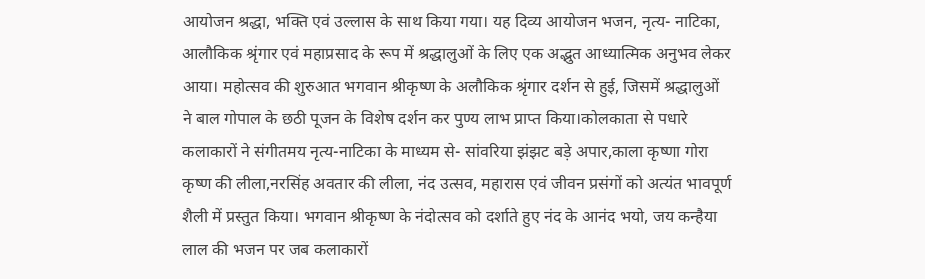आयोजन श्रद्धा, भक्ति एवं उल्लास के साथ किया गया। यह दिव्य आयोजन भजन, नृत्य- नाटिका, आलौकिक श्रृंगार एवं महाप्रसाद के रूप में श्रद्धालुओं के लिए एक अद्भुत आध्यात्मिक अनुभव लेकर आया। महोत्सव की शुरुआत भगवान श्रीकृष्ण के अलौकिक श्रृंगार दर्शन से हुई, जिसमें श्रद्धालुओं ने बाल गोपाल के छठी पूजन के विशेष दर्शन कर पुण्य लाभ प्राप्त किया।कोलकाता से पधारे कलाकारों ने संगीतमय नृत्य-नाटिका के माध्यम से- सांवरिया झंझट बड़े अपार,काला कृष्णा गोरा कृष्ण की लीला,नरसिंह अवतार की लीला, नंद उत्सव, महारास एवं जीवन प्रसंगों को अत्यंत भावपूर्ण शैली में प्रस्तुत किया। भगवान श्रीकृष्ण के नंदोत्सव को दर्शाते हुए नंद के आनंद भयो, जय कन्हैया लाल की भजन पर जब कलाकारों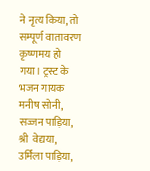ने नृत्य किया, तो सम्पूर्ण वातावरण कृष्णमय हो गया। ट्रस्ट के भजन गायक मनीष सोनी, सज्जन पाड़िया, श्री  वेद्यया, उर्मिला पाड़िया,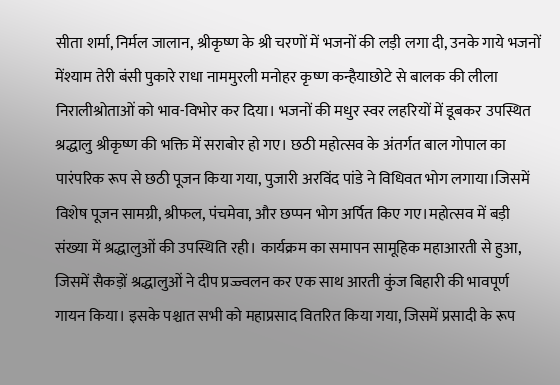सीता शर्मा, निर्मल जालान, श्रीकृष्ण के श्री चरणों में भजनों की लड़ी लगा दी, उनके गाये भजनों मेंश्याम तेरी बंसी पुकारे राधा नाममुरली मनोहर कृष्ण कन्हैयाछोटे से बालक की लीला निरालीश्रोताओं को भाव-विभोर कर दिया। भजनों की मधुर स्वर लहरियों में डूबकर उपस्थित श्रद्धालु श्रीकृष्ण की भक्ति में सराबोर हो गए। छठी महोत्सव के अंतर्गत बाल गोपाल का पारंपरिक रूप से छठी पूजन किया गया, पुजारी अरविंद पांडे ने विधिवत भोग लगाया।जिसमें विशेष पूजन सामग्री, श्रीफल, पंचमेवा, और छप्पन भोग अर्पित किए गए।महोत्सव में बड़ी संख्या में श्रद्धालुओं की उपस्थिति रही। कार्यक्रम का समापन सामूहिक महाआरती से हुआ, जिसमें सैकड़ों श्रद्धालुओं ने दीप प्रज्ज्वलन कर एक साथ आरती कुंज बिहारी की भावपूर्ण गायन किया। इसके पश्चात सभी को महाप्रसाद वितरित किया गया, जिसमें प्रसादी के रूप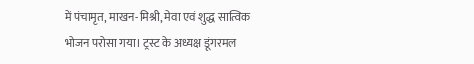में पंचामृत, माखन-मिश्री, मेवा एवं शुद्ध सात्विक भोजन परोसा गया। ट्रस्ट के अध्यक्ष डूंगरमल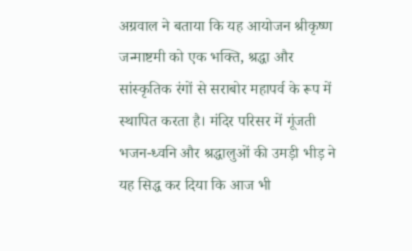अग्रवाल ने बताया कि यह आयोजन श्रीकृष्ण जन्माष्टमी को एक भक्ति, श्रद्धा और सांस्कृतिक रंगों से सराबोर महापर्व के रूप में स्थापित करता है। मंदिर परिसर में गूंजती भजन-ध्वनि और श्रद्धालुओं की उमड़ी भीड़ ने यह सिद्ध कर दिया कि आज भी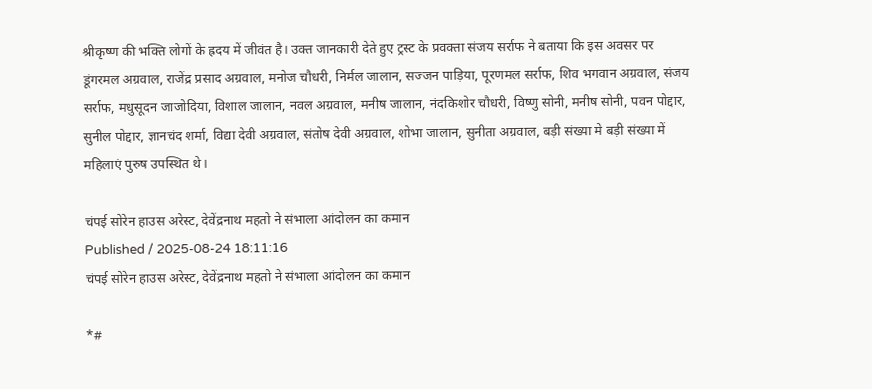श्रीकृष्ण की भक्ति लोगों के ह्रदय में जीवंत है। उक्त जानकारी देते हुए ट्रस्ट के प्रवक्ता संजय सर्राफ ने बताया कि इस अवसर पर डूंगरमल अग्रवाल, राजेंद्र प्रसाद अग्रवाल, मनोज चौधरी, निर्मल जालान, सज्जन पाड़िया, पूरणमल सर्राफ, शिव भगवान अग्रवाल, संजय सर्राफ, मधुसूदन जाजोदिया, विशाल जालान, नवल अग्रवाल, मनीष जालान, नंदकिशोर चौधरी, विष्णु सोनी, मनीष सोनी, पवन पोद्दार, सुनील पोद्दार, ज्ञानचंद शर्मा, विद्या देवी अग्रवाल, संतोष देवी अग्रवाल, शोभा जालान, सुनीता अग्रवाल, बड़ी संख्या मे बड़ी संख्या में महिलाएं पुरुष उपस्थित थे।

चंपई सोरेन हाउस अरेस्ट, देवेंद्रनाथ महतो ने संभाला आंदोलन का कमान
Published / 2025-08-24 18:11:16
चंपई सोरेन हाउस अरेस्ट, देवेंद्रनाथ महतो ने संभाला आंदोलन का कमान

*#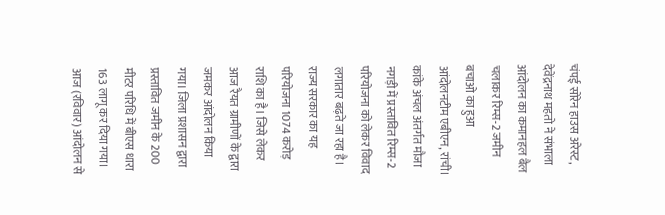चंपई सोरेन हाउस अरेस्ट, देवेंद्रनाथ महतो ने संभाला आंदोलन का कमानहल बैल चलाकर रिम्स-2 जमीन बचाओ का हुआ आंदोलनटीम एबीएन, रांची। कांके अंचल अंतर्गत मौजा नगड़ी में प्रस्तावित रिम्स-2 परियोजना को लेकर विवाद लगातार बढ़ते जा रहा है। राज्य सरकार का यह परियोजना 1074 करोड़ राशि का है। जिसे लेकर आज रैयत ग्रामीणों के द्वारा जमकर आंदोलन किया गया। जिला प्रशासन द्वारा प्रस्तावित जमीन के 200 मीटर परिधि में बीएस धारा 163 लागू कर दिया गया। आज (रविवार) आंदोलन से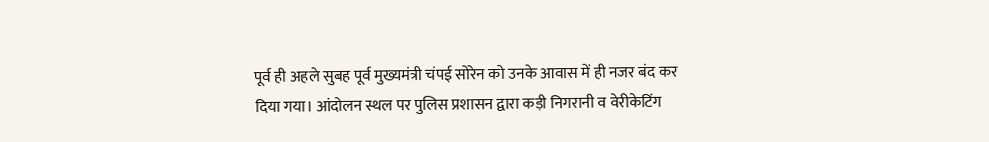पूर्व ही अहले सुबह पूर्व मुख्यमंत्री चंपई सोरेन को उनके आवास में ही नजर बंद कर दिया गया। आंदोलन स्थल पर पुलिस प्रशासन द्वारा कड़ी निगरानी व वेरीकेटिंग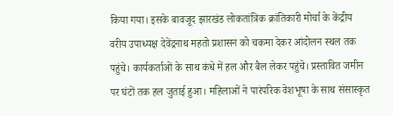किया गया। इसके बावजूद झारखंड लोकतांत्रिक क्रांतिकारी मोर्चा के केंद्रीय वरीय उपाध्यक्ष देवेंद्रनाथ महतो प्रशासन को चकमा देकर आंदोलन स्थल तक पहुंचे। कार्यकर्ताओं के साथ कंधे में हल और बैल लेकर पहुंचे। प्रस्तावित जमीन पर घंटों तक हल जुताई हुआ। महिलाओं ने पारंपरिक वेशभूषा के साथ संसास्कृत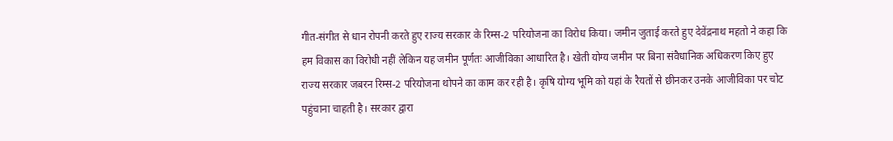गीत-संगीत से धान रोपनी करते हुए राज्य सरकार के रिम्स-2 परियोजना का विरोध किया। जमीन जुताई करते हुए देवेंद्रनाथ महतो ने कहा कि हम विकास का विरोधी नहीं लेकिन यह जमीन पूर्णतः आजीविका आधारित है। खेती योग्य जमीन पर बिना संवैधानिक अधिकरण किए हुए राज्य सरकार जबरन रिम्स-2 परियोजना थोपने का काम कर रही है। कृषि योग्य भूमि को यहां के रैयतों से छीनकर उनके आजीविका पर चोट पहुंचाना चाहती है। सरकार द्वारा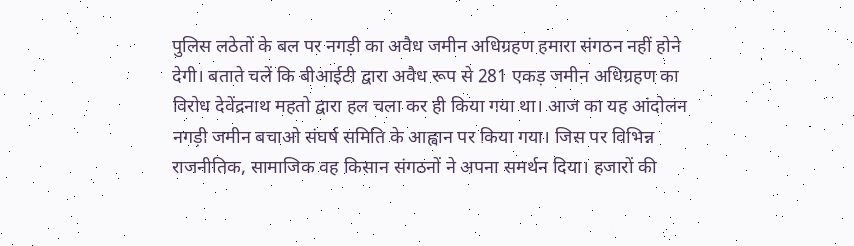पुलिस लठेतों के बल पर नगड़ी का अवैध जमीन अधिग्रहण हमारा संगठन नहीं होने देगी। बताते चलें कि बीआईटी द्वारा अवैध रूप से 281 एकड़ जमीन अधिग्रहण का विरोध देवेंद्रनाथ महतो द्वारा हल चला कर ही किया गया था। आज का यह आंदोलन नगड़ी जमीन बचाओ संघर्ष समिति के आह्वान पर किया गया। जिस पर विभिन्न राजनीतिक, सामाजिक वह किसान संगठनों ने अपना समर्थन दिया। हजारों की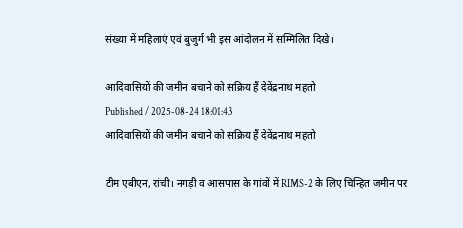संख्या में महिलाएं एवं बुजुर्ग भी इस आंदोलन में सम्मिलित दिखे।

आदिवासियों की जमीन बचाने को सक्रिय हैं देवेंद्रनाथ महतो
Published / 2025-08-24 18:01:43
आदिवासियों की जमीन बचाने को सक्रिय हैं देवेंद्रनाथ महतो

टीम एबीएन, रांची। नगड़ी व आसपास के गांवों में RIMS-2 के लिए चिन्हित जमीन पर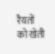रैयतों को खेती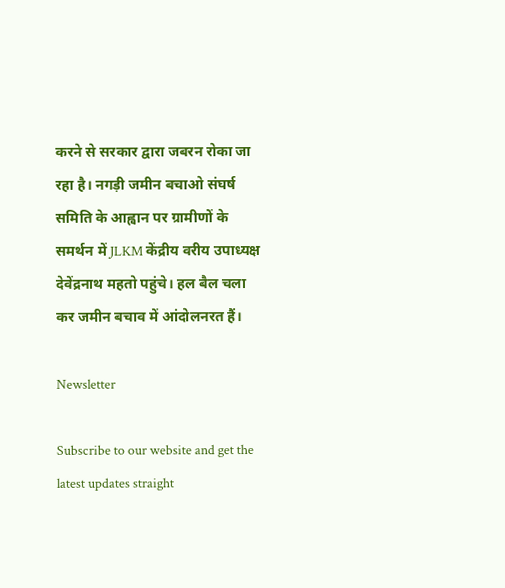करने से सरकार द्वारा जबरन रोका जा रहा है। नगड़ी जमीन बचाओ संघर्ष समिति के आह्वान पर ग्रामीणों के समर्थन में JLKM केंद्रीय वरीय उपाध्यक्ष देवेंद्रनाथ महतो पहुंचे। हल बैल चला कर जमीन बचाव में आंदोलनरत हैं।

Newsletter

Subscribe to our website and get the latest updates straight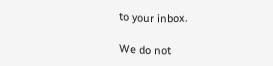to your inbox.

We do not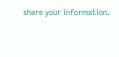share your information.